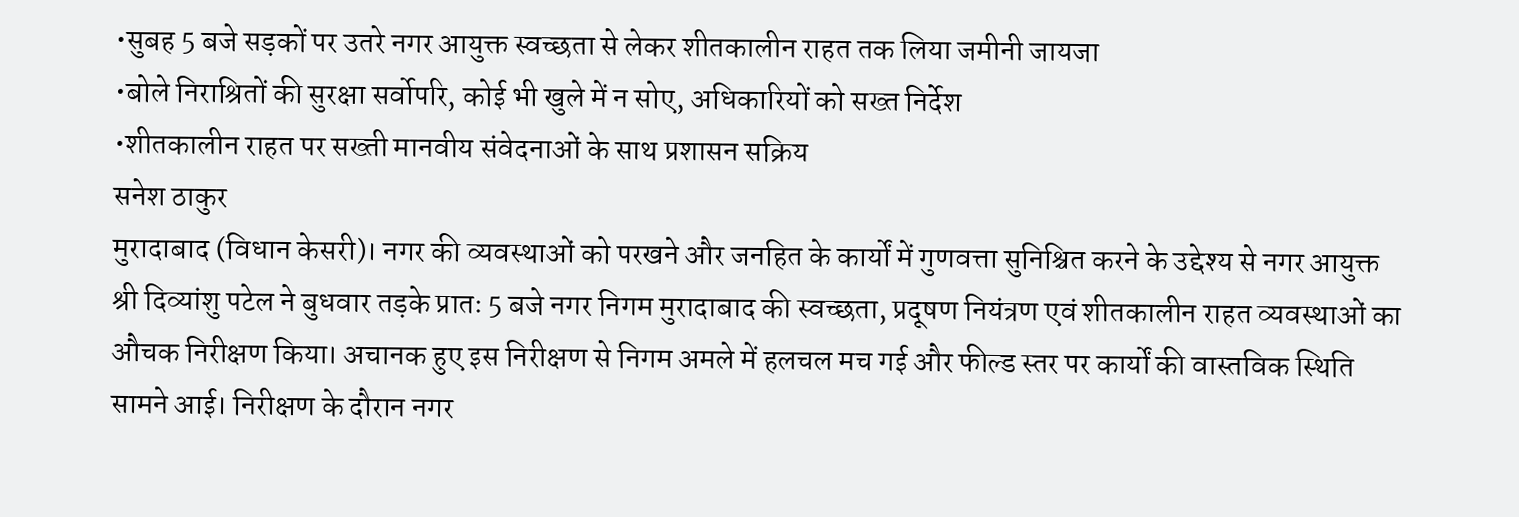•सुबह 5 बजे सड़कों पर उतरे नगर आयुक्त स्वच्छता से लेकर शीतकालीन राहत तक लिया जमीनी जायजा
•बोले निराश्रितों की सुरक्षा सर्वोपरि, कोई भी खुले में न सोए, अधिकारियों को सख्त निर्देश
•शीतकालीन राहत पर सख्ती मानवीय संवेदनाओं के साथ प्रशासन सक्रिय
सनेश ठाकुर
मुरादाबाद (विधान केसरी)। नगर की व्यवस्थाओं को परखने और जनहित के कार्यों में गुणवत्ता सुनिश्चित करने के उद्देश्य से नगर आयुक्त श्री दिव्यांशु पटेल ने बुधवार तड़के प्रातः 5 बजे नगर निगम मुरादाबाद की स्वच्छता, प्रदूषण नियंत्रण एवं शीतकालीन राहत व्यवस्थाओं का औचक निरीक्षण किया। अचानक हुए इस निरीक्षण से निगम अमले में हलचल मच गई और फील्ड स्तर पर कार्यों की वास्तविक स्थिति सामने आई। निरीक्षण के दौरान नगर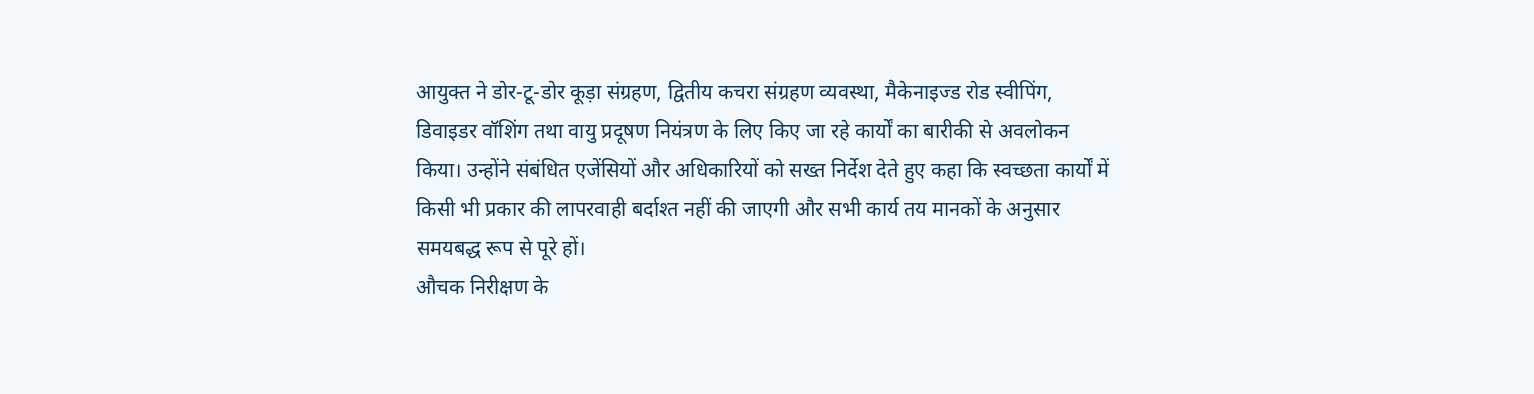आयुक्त ने डोर-टू-डोर कूड़ा संग्रहण, द्वितीय कचरा संग्रहण व्यवस्था, मैकेनाइज्ड रोड स्वीपिंग, डिवाइडर वॉशिंग तथा वायु प्रदूषण नियंत्रण के लिए किए जा रहे कार्यों का बारीकी से अवलोकन किया। उन्होंने संबंधित एजेंसियों और अधिकारियों को सख्त निर्देश देते हुए कहा कि स्वच्छता कार्यों में किसी भी प्रकार की लापरवाही बर्दाश्त नहीं की जाएगी और सभी कार्य तय मानकों के अनुसार समयबद्ध रूप से पूरे हों।
औचक निरीक्षण के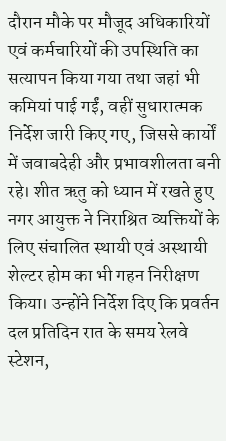दौरान मौके पर मौजूद अधिकारियों एवं कर्मचारियों की उपस्थिति का सत्यापन किया गया तथा जहां भी कमियां पाई गईं, वहीं सुधारात्मक निर्देश जारी किए गए, जिससे कार्यों में जवाबदेही और प्रभावशीलता बनी रहे। शीत ऋतु को ध्यान में रखते हुए नगर आयुक्त ने निराश्रित व्यक्तियों के लिए संचालित स्थायी एवं अस्थायी शेल्टर होम का भी गहन निरीक्षण किया। उन्होंने निर्देश दिए कि प्रवर्तन दल प्रतिदिन रात के समय रेलवे स्टेशन,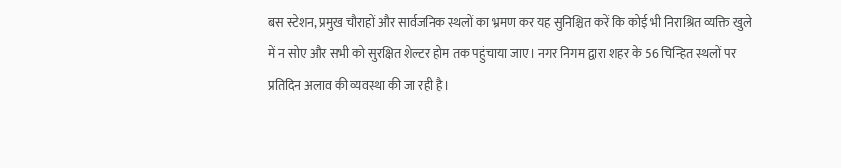बस स्टेशन, प्रमुख चौराहों और सार्वजनिक स्थलों का भ्रमण कर यह सुनिश्चित करें कि कोई भी निराश्रित व्यक्ति खुले में न सोए और सभी को सुरक्षित शेल्टर होम तक पहुंचाया जाए। नगर निगम द्वारा शहर के 56 चिन्हित स्थलों पर प्रतिदिन अलाव की व्यवस्था की जा रही है।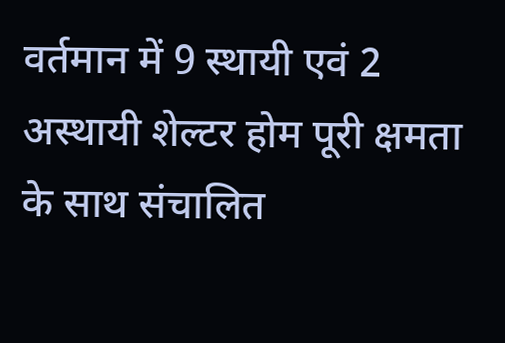वर्तमान में 9 स्थायी एवं 2 अस्थायी शेल्टर होम पूरी क्षमता के साथ संचालित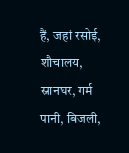हैं, जहां रसोई, शौचालय, स्नानघर, गर्म पानी, बिजली,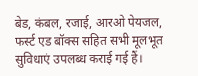बेड, कंबल, रजाई, आरओ पेयजल, फर्स्ट एड बॉक्स सहित सभी मूलभूत सुविधाएं उपलब्ध कराई गई हैं।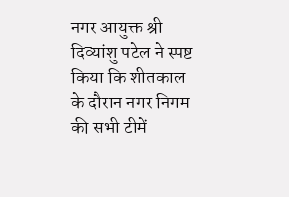नगर आयुक्त श्री दिव्यांशु पटेल ने स्पष्ट किया कि शीतकाल के दौरान नगर निगम की सभी टीमें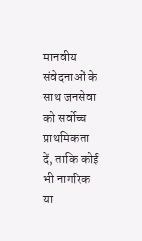मानवीय संवेदनाओं के साथ जनसेवा को सर्वोच्च प्राथमिकता दें, ताकि कोई भी नागरिक या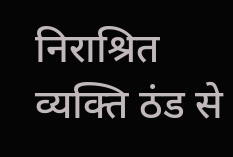निराश्रित व्यक्ति ठंड से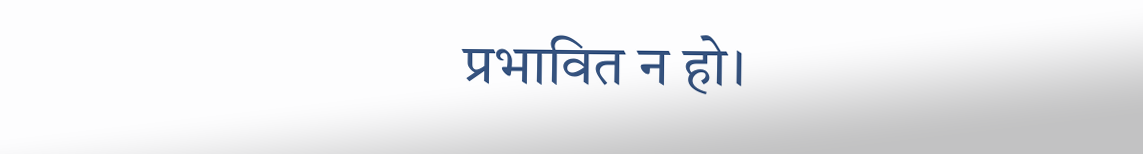प्रभावित न हो।